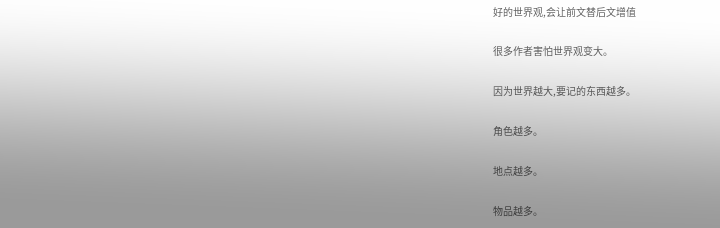好的世界观,会让前文替后文增值

很多作者害怕世界观变大。

因为世界越大,要记的东西越多。

角色越多。

地点越多。

物品越多。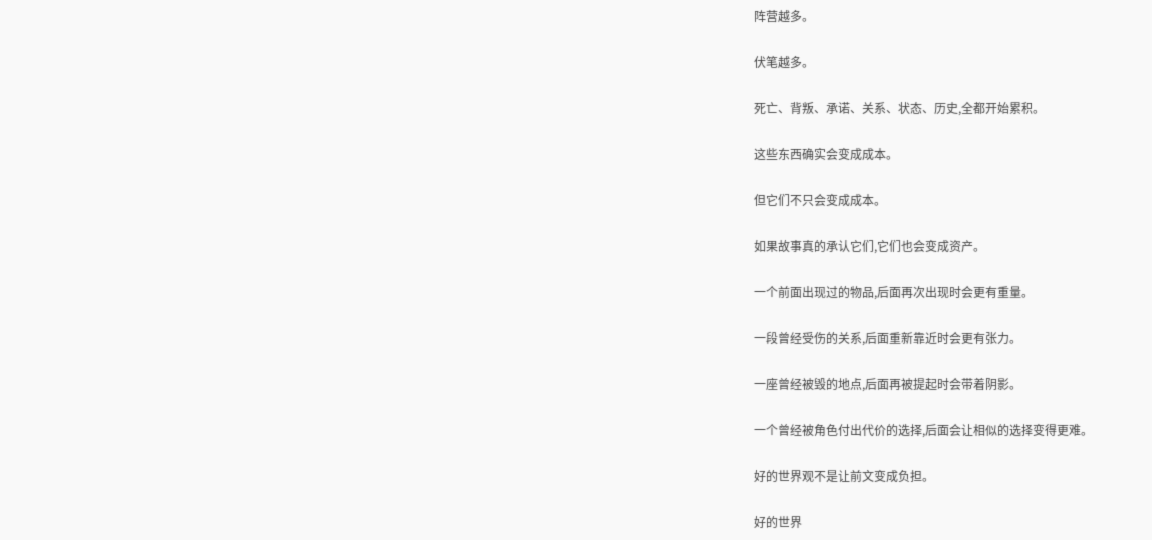阵营越多。

伏笔越多。

死亡、背叛、承诺、关系、状态、历史,全都开始累积。

这些东西确实会变成成本。

但它们不只会变成成本。

如果故事真的承认它们,它们也会变成资产。

一个前面出现过的物品,后面再次出现时会更有重量。

一段曾经受伤的关系,后面重新靠近时会更有张力。

一座曾经被毁的地点,后面再被提起时会带着阴影。

一个曾经被角色付出代价的选择,后面会让相似的选择变得更难。

好的世界观不是让前文变成负担。

好的世界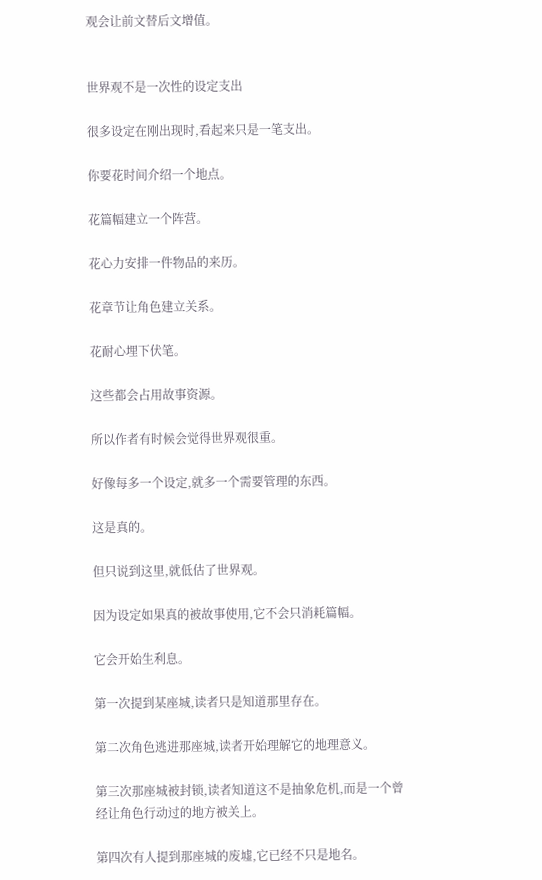观会让前文替后文增值。


世界观不是一次性的设定支出

很多设定在刚出现时,看起来只是一笔支出。

你要花时间介绍一个地点。

花篇幅建立一个阵营。

花心力安排一件物品的来历。

花章节让角色建立关系。

花耐心埋下伏笔。

这些都会占用故事资源。

所以作者有时候会觉得世界观很重。

好像每多一个设定,就多一个需要管理的东西。

这是真的。

但只说到这里,就低估了世界观。

因为设定如果真的被故事使用,它不会只消耗篇幅。

它会开始生利息。

第一次提到某座城,读者只是知道那里存在。

第二次角色逃进那座城,读者开始理解它的地理意义。

第三次那座城被封锁,读者知道这不是抽象危机,而是一个曾经让角色行动过的地方被关上。

第四次有人提到那座城的废墟,它已经不只是地名。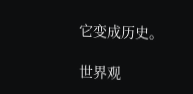它变成历史。

世界观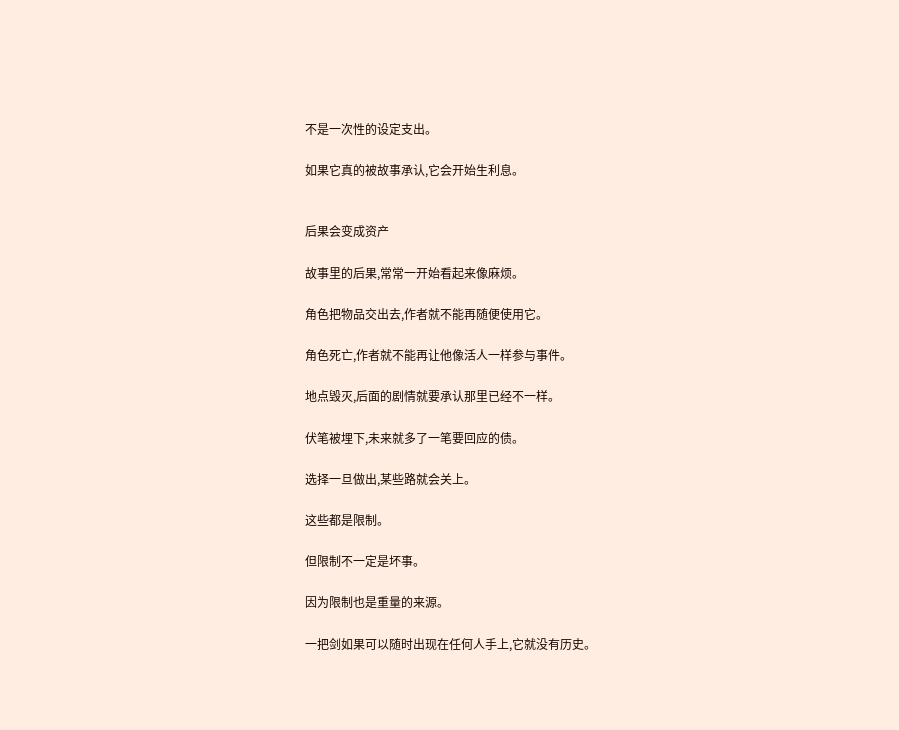不是一次性的设定支出。

如果它真的被故事承认,它会开始生利息。


后果会变成资产

故事里的后果,常常一开始看起来像麻烦。

角色把物品交出去,作者就不能再随便使用它。

角色死亡,作者就不能再让他像活人一样参与事件。

地点毁灭,后面的剧情就要承认那里已经不一样。

伏笔被埋下,未来就多了一笔要回应的债。

选择一旦做出,某些路就会关上。

这些都是限制。

但限制不一定是坏事。

因为限制也是重量的来源。

一把剑如果可以随时出现在任何人手上,它就没有历史。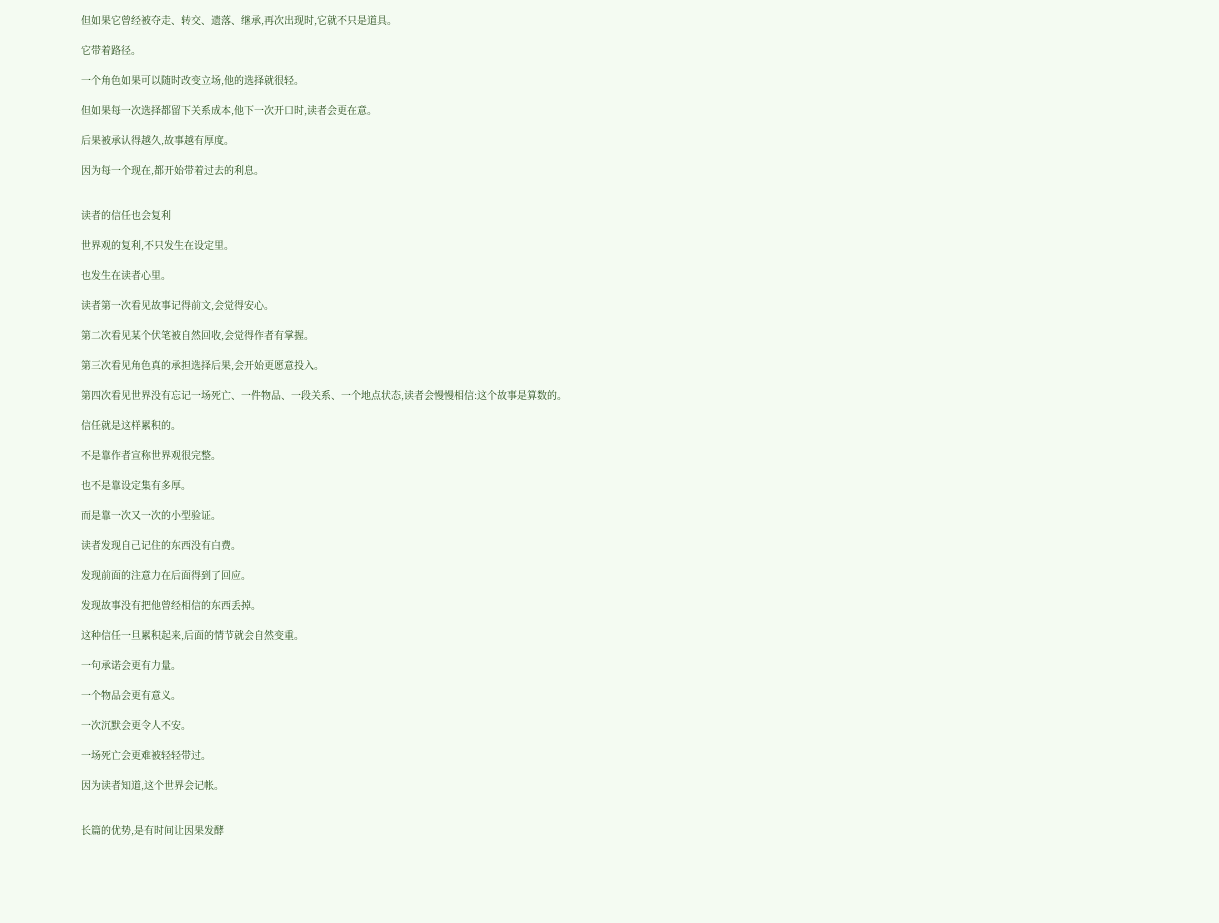但如果它曾经被夺走、转交、遗落、继承,再次出现时,它就不只是道具。

它带着路径。

一个角色如果可以随时改变立场,他的选择就很轻。

但如果每一次选择都留下关系成本,他下一次开口时,读者会更在意。

后果被承认得越久,故事越有厚度。

因为每一个现在,都开始带着过去的利息。


读者的信任也会复利

世界观的复利,不只发生在设定里。

也发生在读者心里。

读者第一次看见故事记得前文,会觉得安心。

第二次看见某个伏笔被自然回收,会觉得作者有掌握。

第三次看见角色真的承担选择后果,会开始更愿意投入。

第四次看见世界没有忘记一场死亡、一件物品、一段关系、一个地点状态,读者会慢慢相信:这个故事是算数的。

信任就是这样累积的。

不是靠作者宣称世界观很完整。

也不是靠设定集有多厚。

而是靠一次又一次的小型验证。

读者发现自己记住的东西没有白费。

发现前面的注意力在后面得到了回应。

发现故事没有把他曾经相信的东西丢掉。

这种信任一旦累积起来,后面的情节就会自然变重。

一句承诺会更有力量。

一个物品会更有意义。

一次沉默会更令人不安。

一场死亡会更难被轻轻带过。

因为读者知道,这个世界会记帐。


长篇的优势,是有时间让因果发酵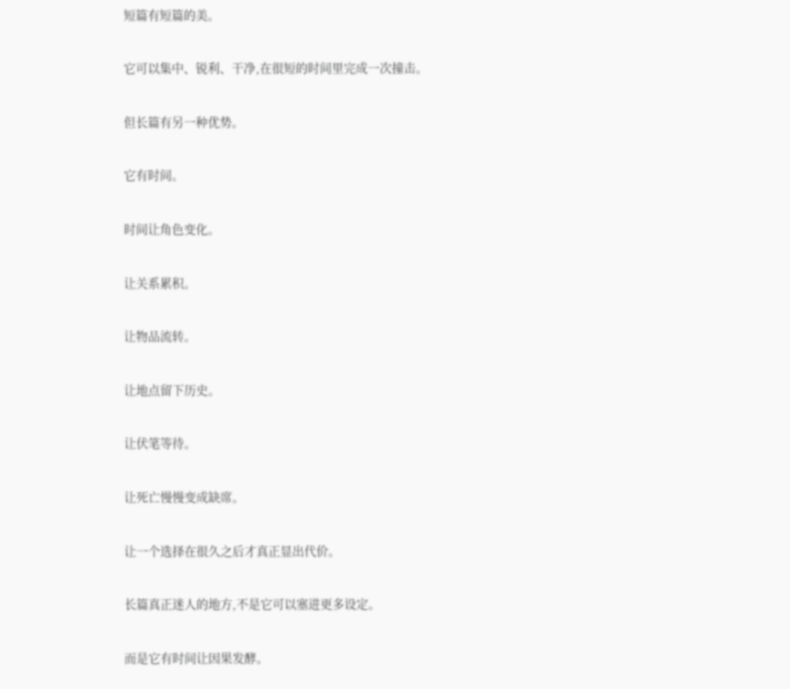短篇有短篇的美。

它可以集中、锐利、干净,在很短的时间里完成一次撞击。

但长篇有另一种优势。

它有时间。

时间让角色变化。

让关系累积。

让物品流转。

让地点留下历史。

让伏笔等待。

让死亡慢慢变成缺席。

让一个选择在很久之后才真正显出代价。

长篇真正迷人的地方,不是它可以塞进更多设定。

而是它有时间让因果发酵。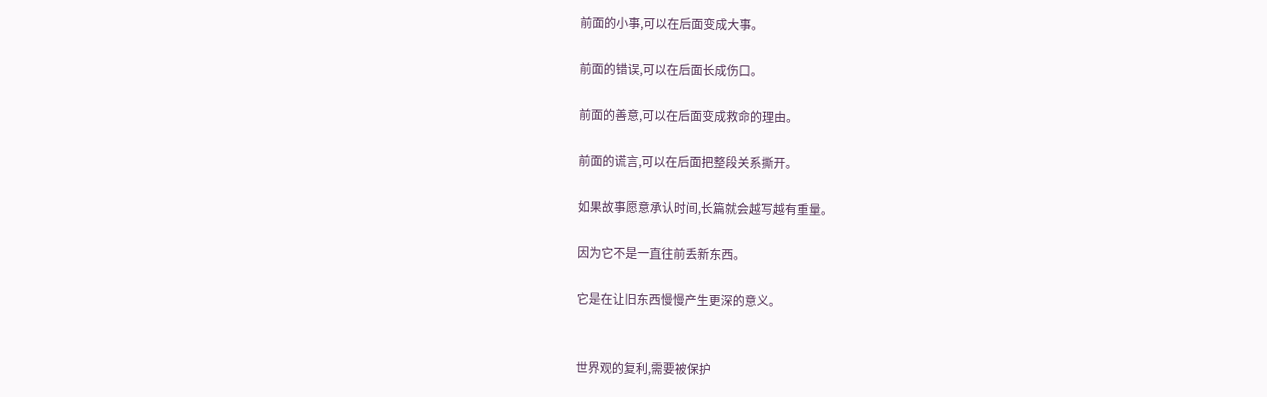前面的小事,可以在后面变成大事。

前面的错误,可以在后面长成伤口。

前面的善意,可以在后面变成救命的理由。

前面的谎言,可以在后面把整段关系撕开。

如果故事愿意承认时间,长篇就会越写越有重量。

因为它不是一直往前丢新东西。

它是在让旧东西慢慢产生更深的意义。


世界观的复利,需要被保护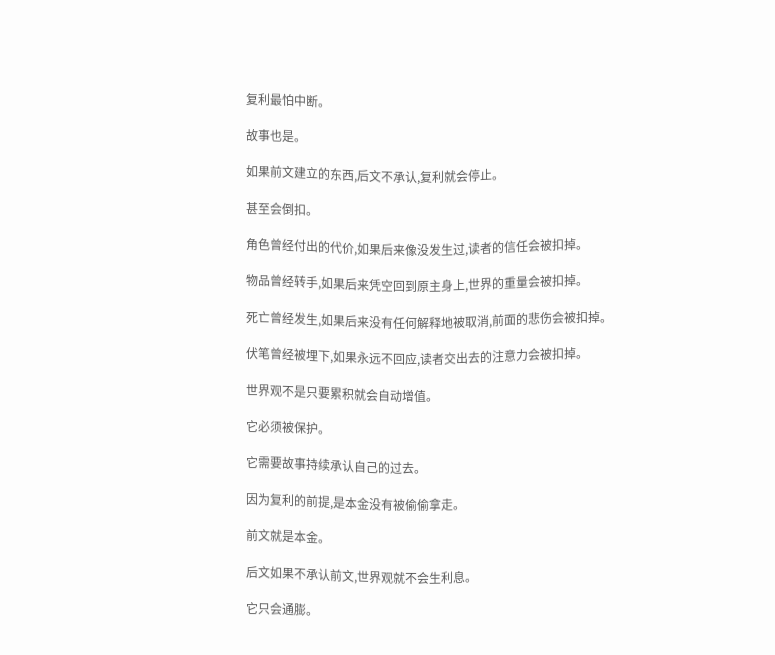复利最怕中断。

故事也是。

如果前文建立的东西,后文不承认,复利就会停止。

甚至会倒扣。

角色曾经付出的代价,如果后来像没发生过,读者的信任会被扣掉。

物品曾经转手,如果后来凭空回到原主身上,世界的重量会被扣掉。

死亡曾经发生,如果后来没有任何解释地被取消,前面的悲伤会被扣掉。

伏笔曾经被埋下,如果永远不回应,读者交出去的注意力会被扣掉。

世界观不是只要累积就会自动增值。

它必须被保护。

它需要故事持续承认自己的过去。

因为复利的前提,是本金没有被偷偷拿走。

前文就是本金。

后文如果不承认前文,世界观就不会生利息。

它只会通膨。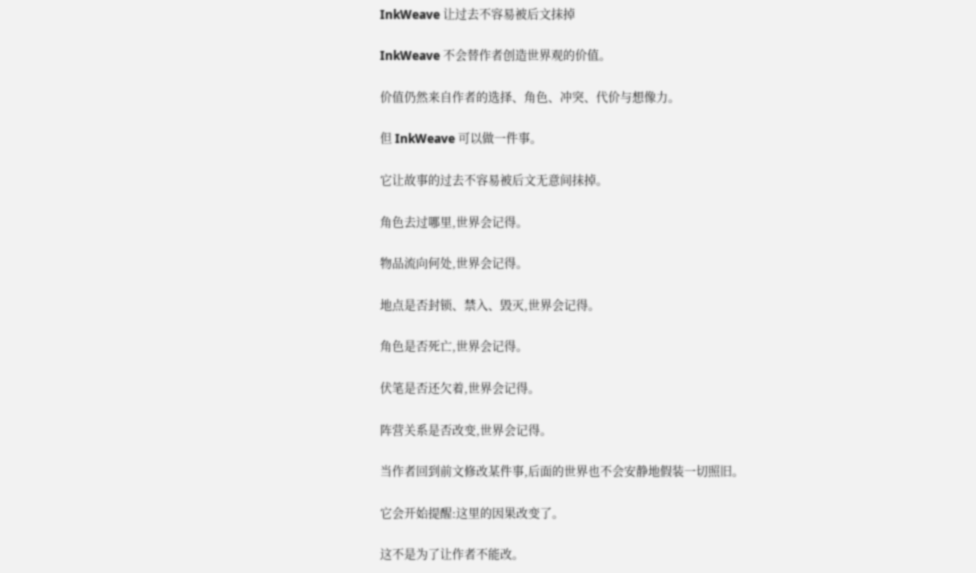InkWeave 让过去不容易被后文抹掉

InkWeave 不会替作者创造世界观的价值。

价值仍然来自作者的选择、角色、冲突、代价与想像力。

但 InkWeave 可以做一件事。

它让故事的过去不容易被后文无意间抹掉。

角色去过哪里,世界会记得。

物品流向何处,世界会记得。

地点是否封锁、禁入、毁灭,世界会记得。

角色是否死亡,世界会记得。

伏笔是否还欠着,世界会记得。

阵营关系是否改变,世界会记得。

当作者回到前文修改某件事,后面的世界也不会安静地假装一切照旧。

它会开始提醒:这里的因果改变了。

这不是为了让作者不能改。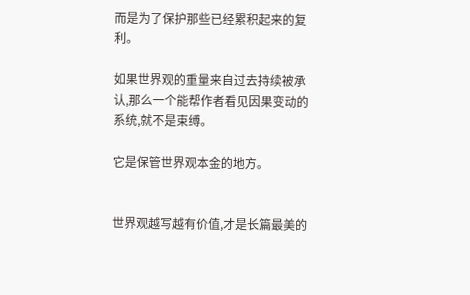而是为了保护那些已经累积起来的复利。

如果世界观的重量来自过去持续被承认,那么一个能帮作者看见因果变动的系统,就不是束缚。

它是保管世界观本金的地方。


世界观越写越有价值,才是长篇最美的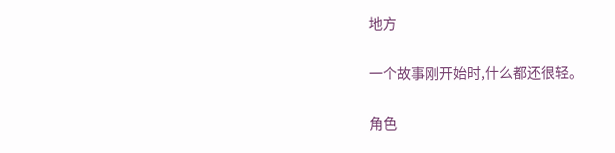地方

一个故事刚开始时,什么都还很轻。

角色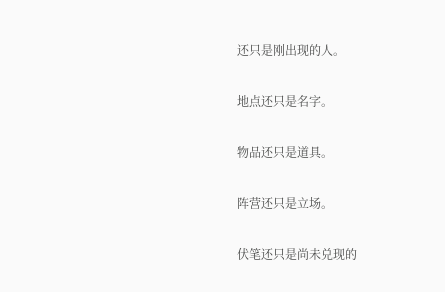还只是刚出现的人。

地点还只是名字。

物品还只是道具。

阵营还只是立场。

伏笔还只是尚未兑现的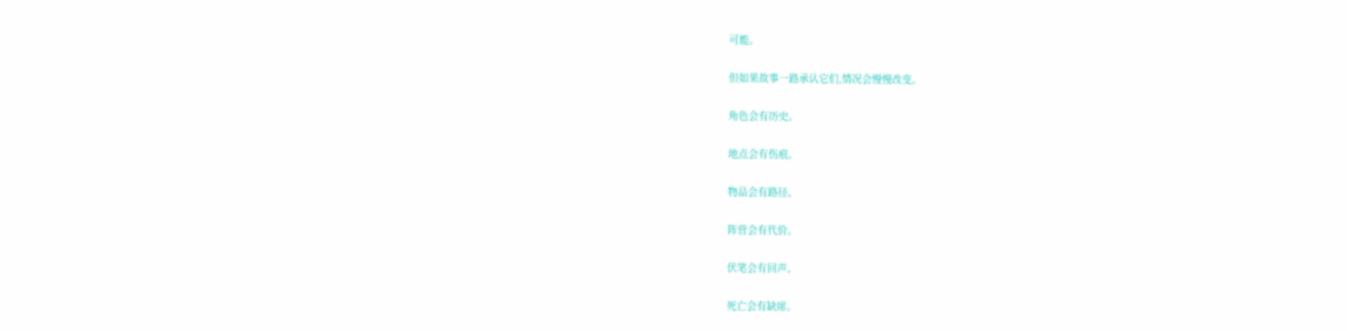可能。

但如果故事一路承认它们,情况会慢慢改变。

角色会有历史。

地点会有伤痕。

物品会有路径。

阵营会有代价。

伏笔会有回声。

死亡会有缺席。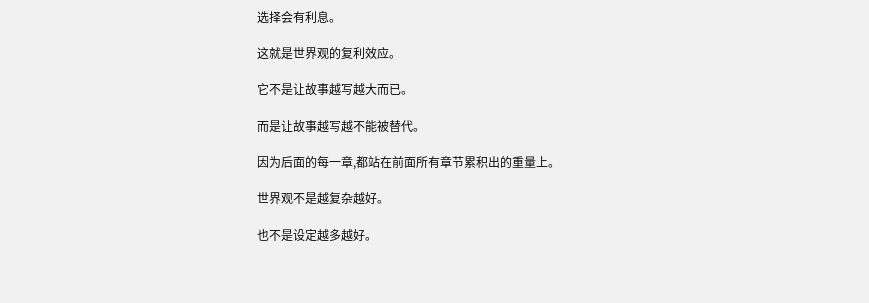选择会有利息。

这就是世界观的复利效应。

它不是让故事越写越大而已。

而是让故事越写越不能被替代。

因为后面的每一章,都站在前面所有章节累积出的重量上。

世界观不是越复杂越好。

也不是设定越多越好。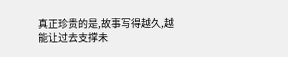真正珍贵的是,故事写得越久,越能让过去支撑未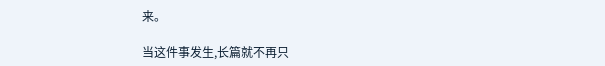来。

当这件事发生,长篇就不再只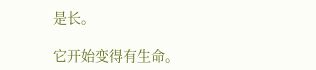是长。

它开始变得有生命。